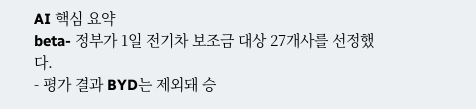AI 핵심 요약
beta- 정부가 1일 전기차 보조금 대상 27개사를 선정했다.
- 평가 결과 BYD는 제외돼 승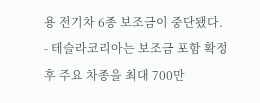용 전기차 6종 보조금이 중단됐다.
- 테슬라코리아는 보조금 포함 확정 후 주요 차종을 최대 700만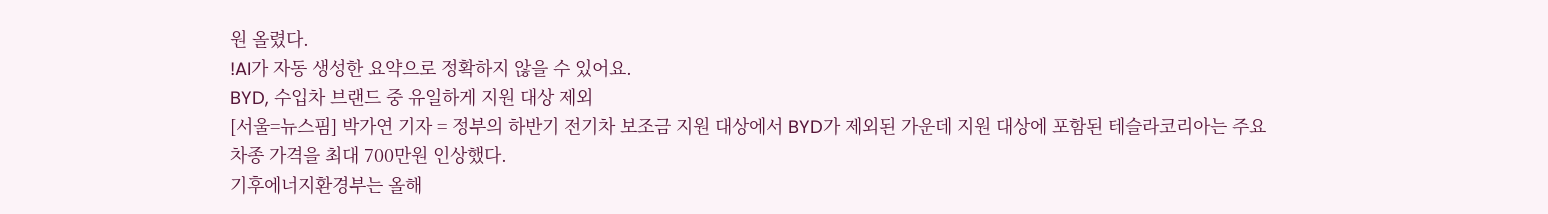원 올렸다.
!AI가 자동 생성한 요약으로 정확하지 않을 수 있어요.
BYD, 수입차 브랜드 중 유일하게 지원 대상 제외
[서울=뉴스핌] 박가연 기자 = 정부의 하반기 전기차 보조금 지원 대상에서 BYD가 제외된 가운데 지원 대상에 포함된 테슬라코리아는 주요 차종 가격을 최대 700만원 인상했다.
기후에너지환경부는 올해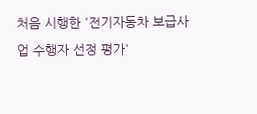처음 시행한 '전기자동차 보급사업 수행자 선정 평가'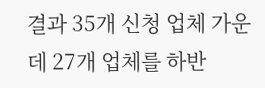결과 35개 신청 업체 가운데 27개 업체를 하반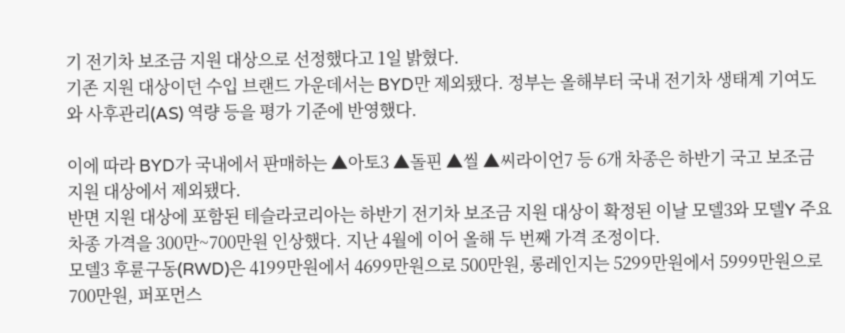기 전기차 보조금 지원 대상으로 선정했다고 1일 밝혔다.
기존 지원 대상이던 수입 브랜드 가운데서는 BYD만 제외됐다. 정부는 올해부터 국내 전기차 생태계 기여도와 사후관리(AS) 역량 등을 평가 기준에 반영했다.

이에 따라 BYD가 국내에서 판매하는 ▲아토3 ▲돌핀 ▲씰 ▲씨라이언7 등 6개 차종은 하반기 국고 보조금 지원 대상에서 제외됐다.
반면 지원 대상에 포함된 테슬라코리아는 하반기 전기차 보조금 지원 대상이 확정된 이날 모델3와 모델Y 주요 차종 가격을 300만~700만원 인상했다. 지난 4월에 이어 올해 두 번째 가격 조정이다.
모델3 후륜구동(RWD)은 4199만원에서 4699만원으로 500만원, 롱레인지는 5299만원에서 5999만원으로 700만원, 퍼포먼스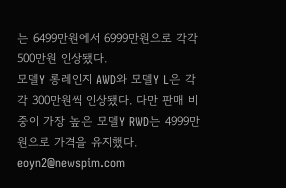는 6499만원에서 6999만원으로 각각 500만원 인상됐다.
모델Y 롱레인지 AWD와 모델Y L은 각각 300만원씩 인상됐다. 다만 판매 비중이 가장 높은 모델Y RWD는 4999만원으로 가격을 유지했다.
eoyn2@newspim.com